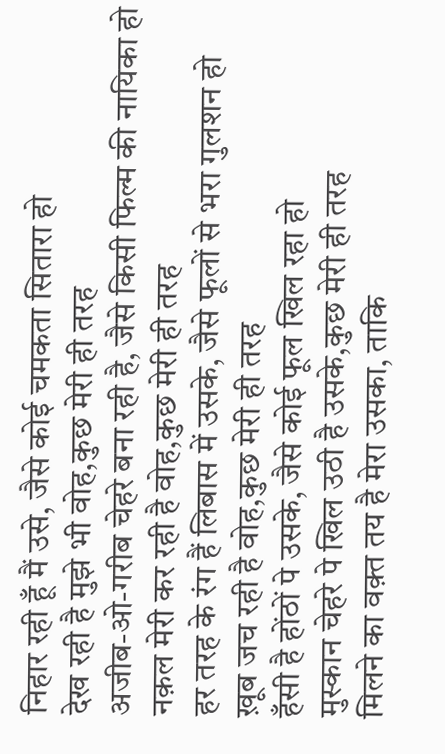निहार रही हूँ मैं उसे, जैसे कोई चमकता सितारा हो
देख रही है मुझे भी वोह,कुछ मेरी ही तरह
अजीब-ओ-गरीब चेहरे बना रही है, जैसे किसी फिल्म की नायिका हो
नक़ल मेरी कर रही है वोह,कुछ मेरी ही तरह
हर तरह के रंग हैं लिबास में उसके, जैसे फूलों से भरा गुलशन हो
ख़ूब जच रही है वोह,कुछ मेरी ही तरह
हँसी है होंठों पे उसके, जैसे कोई फूल खिल रहा हो
मुस्कान चेहरे पे खिल उठी है उसके,कुछ मेरी ही तरह
मिलने का वक़्त तय है मेरा उसका, ताकि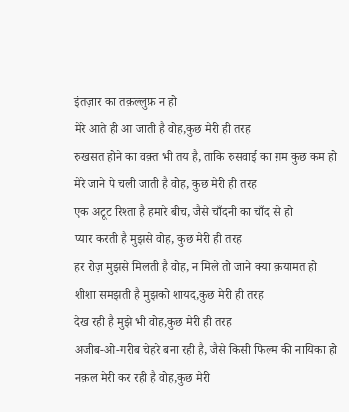इंतज़ार का तक़ल्लुफ़ न हो
मेरे आते ही आ जाती है वोह,कुछ मेरी ही तरह
रुखसत होने का वक़्त भी तय है, ताकि रुसवाई का ग़म कुछ कम हो
मेरे जाने पे चली जाती है वोह, कुछ मेरी ही तरह
एक अटूट रिश्ता है हमारे बीच, जैसे चाँदनी का चाँद से हो
प्यार करती है मुझसे वोह, कुछ मेरी ही तरह
हर रोज़ मुझसे मिलती है वोह, न मिले तो जाने क्या क़यामत हो
शीशा समझती है मुझको शायद,कुछ मेरी ही तरह
देख रही है मुझे भी वोह,कुछ मेरी ही तरह
अजीब-ओ-गरीब चेहरे बना रही है, जैसे किसी फिल्म की नायिका हो
नक़ल मेरी कर रही है वोह,कुछ मेरी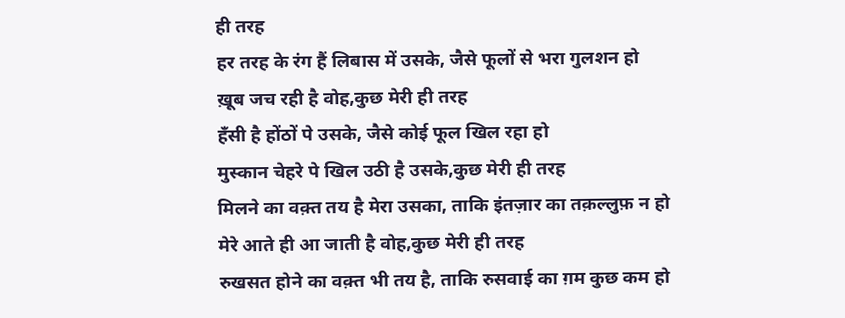ही तरह
हर तरह के रंग हैं लिबास में उसके, जैसे फूलों से भरा गुलशन हो
ख़ूब जच रही है वोह,कुछ मेरी ही तरह
हँसी है होंठों पे उसके, जैसे कोई फूल खिल रहा हो
मुस्कान चेहरे पे खिल उठी है उसके,कुछ मेरी ही तरह
मिलने का वक़्त तय है मेरा उसका, ताकि इंतज़ार का तक़ल्लुफ़ न हो
मेरे आते ही आ जाती है वोह,कुछ मेरी ही तरह
रुखसत होने का वक़्त भी तय है, ताकि रुसवाई का ग़म कुछ कम हो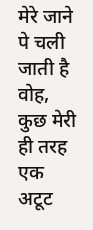मेरे जाने पे चली जाती है वोह, कुछ मेरी ही तरह
एक अटूट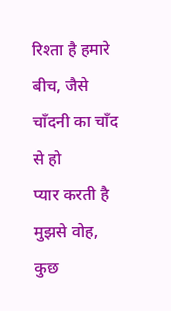रिश्ता है हमारे बीच, जैसे चाँदनी का चाँद से हो
प्यार करती है मुझसे वोह, कुछ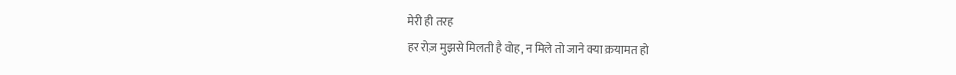मेरी ही तरह
हर रोज़ मुझसे मिलती है वोह, न मिले तो जाने क्या क़यामत हो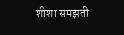शीशा समझती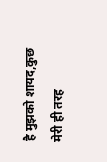है मुझको शायद,कुछ मेरी ही तरह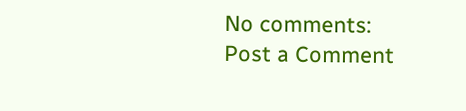No comments:
Post a Comment